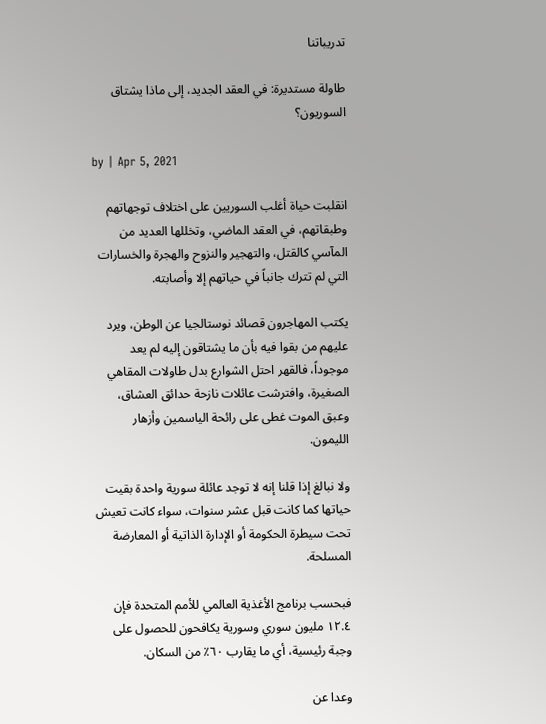تدريباتنا

طاولة مستديرة: في العقد الجديد، إلى ماذا يشتاق السوريون؟

by | Apr 5, 2021

انقلبت حياة أغلب السوريين على اختلاف توجهاتهم وطبقاتهم، في العقد الماضي، وتخللها العديد من المآسي كالقتل، والتهجير والنزوح والهجرة والخسارات التي لم تترك جانباً في حياتهم إلا وأصابته.

يكتب المهاجرون قصائد نوستالجيا عن الوطن، ويرد عليهم من بقوا فيه بأن ما يشتاقون إليه لم يعد موجوداً، فالقهر احتل الشوارع بدل طاولات المقاهي الصغيرة، وافترشت عائلات نازحة حدائق العشاق، وعبق الموت غطى على رائحة الياسمين وأزهار الليمون.

ولا نبالغ إذا قلنا إنه لا توجد عائلة سورية واحدة بقيت حياتها كما كانت قبل عشر سنوات، سواء كانت تعيش تحت سيطرة الحكومة أو الإدارة الذاتية أو المعارضة المسلحة.

فبحسب برنامج الأغذية العالمي للأمم المتحدة فإن ١٢.٤ مليون سوري وسورية يكافحون للحصول على وجبة رئيسية، أي ما يقارب ٦٠٪ من السكان.

وعدا عن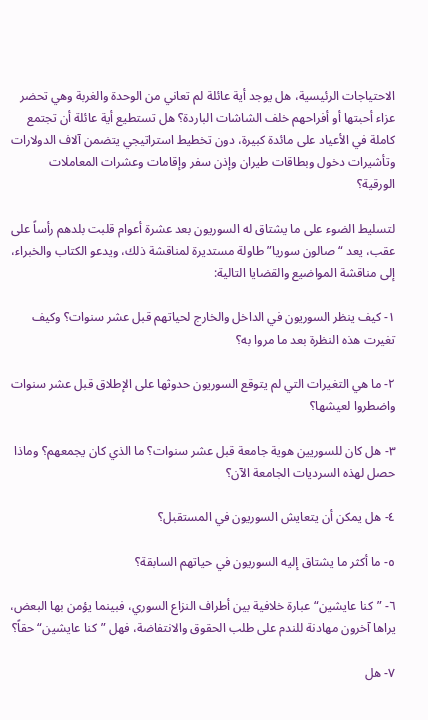الاحتياجات الرئيسية، هل يوجد أية عائلة لم تعاني من الوحدة والغربة وهي تحضر عزاء أحبتها أو أفراحهم خلف الشاشات الباردة؟ هل تستطيع أية عائلة أن تجتمع كاملة في الأعياد على مائدة كبيرة، دون تخطيط استراتيجي يتضمن آلاف الدولارات وتأشيرات دخول وبطاقات طيران وإذن سفر وإقامات وعشرات المعاملات الورقية؟

لتسليط الضوء على ما يشتاق له السوريون بعد عشرة أعوام قلبت بلدهم رأساً على عقب، يعد “صالون سوريا” طاولة مستديرة لمناقشة ذلك، ويدعو الكتاب والخبراء، إلى مناقشة المواضيع والقضايا التالية:

١- كيف ينظر السوريون في الداخل والخارج لحياتهم قبل عشر سنوات؟ وكيف تغيرت هذه النظرة بعد ما مروا به؟

٢- ما هي التغيرات التي لم يتوقع السوريون حدوثها على الإطلاق قبل عشر سنوات واضطروا لعيشها؟

٣- هل كان للسوريين هوية جامعة قبل عشر سنوات؟ ما الذي كان يجمعهم؟ وماذا حصل لهذه السرديات الجامعة الآن؟

٤- هل يمكن أن يتعايش السوريون في المستقبل؟

٥- ما أكثر ما يشتاق إليه السوريون في حياتهم السابقة؟

٦- ”كنا عايشين“ عبارة خلافية بين أطراف النزاع السوري، فبينما يؤمن بها البعض، يراها آخرون مهادنة للندم على طلب الحقوق والانتفاضة، فهل ”كنا عايشين“ حقاً؟

٧- هل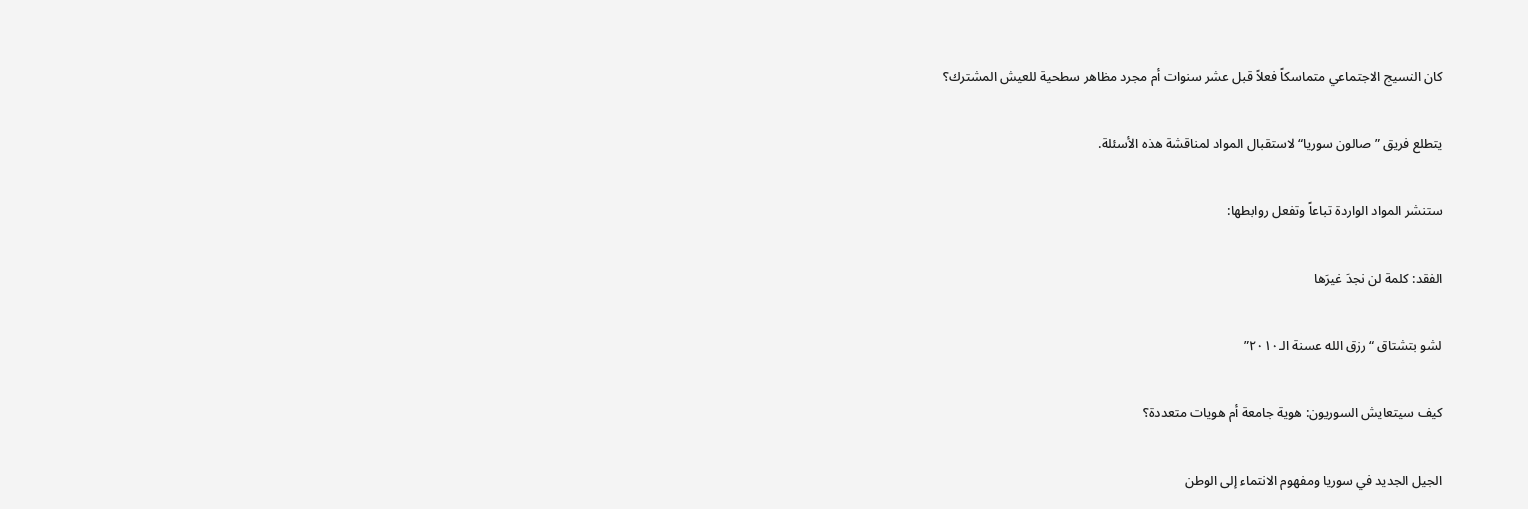كان النسيج الاجتماعي متماسكاً فعلاً قبل عشر سنوات أم مجرد مظاهر سطحية للعيش المشترك؟

يتطلع فريق ”صالون سوريا“ لاستقبال المواد لمناقشة هذه الأسئلة.

ستنشر المواد الواردة تباعاً وتفعل روابطها:

الفقد: كلمة لن نجدَ غيرَها

لشو بتشتاق “رزق الله عسنة الـ٢٠١٠”

كيف سيتعايش السوريون: هوية جامعة أم هويات متعددة؟

الجيل الجديد في سوريا ومفهوم الانتماء إلى الوطن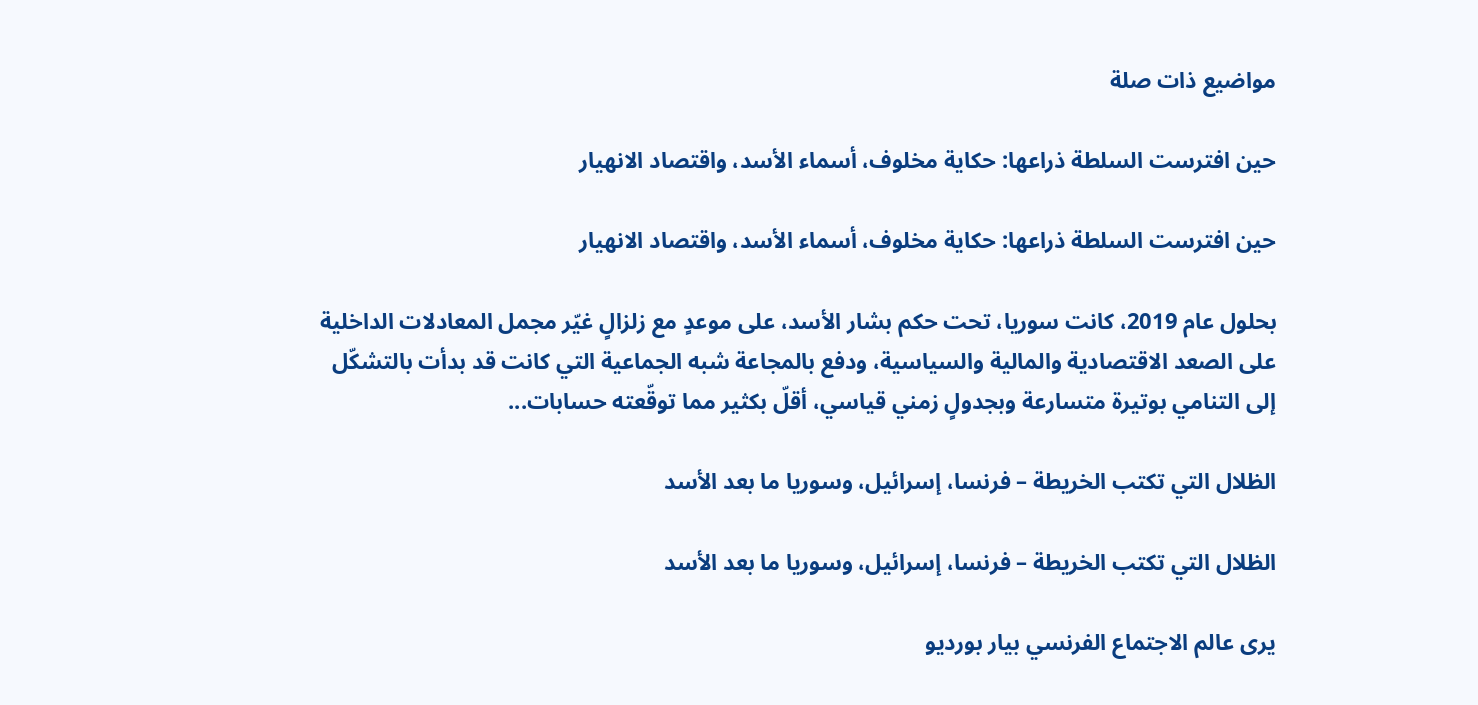مواضيع ذات صلة

حين افترست السلطة ذراعها: حكاية مخلوف، أسماء الأسد، واقتصاد الانهيار

حين افترست السلطة ذراعها: حكاية مخلوف، أسماء الأسد، واقتصاد الانهيار

بحلول عام 2019، كانت سوريا، تحت حكم بشار الأسد، على موعدٍ مع زلزالٍ غيّر مجمل المعادلات الداخلية على الصعد الاقتصادية والمالية والسياسية، ودفع بالمجاعة شبه الجماعية التي كانت قد بدأت بالتشكّل إلى التنامي بوتيرة متسارعة وبجدولٍ زمني قياسي، أقلّ بكثير مما توقّعته حسابات...

الظلال التي تكتب الخريطة – فرنسا، إسرائيل، وسوريا ما بعد الأسد

الظلال التي تكتب الخريطة – فرنسا، إسرائيل، وسوريا ما بعد الأسد

يرى عالم الاجتماع الفرنسي بيار بورديو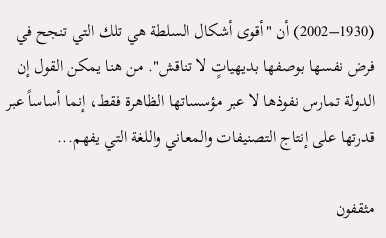(1930–2002) أن "أقوى أشكال السلطة هي تلك التي تنجح في فرض نفسها بوصفها بديهياتٍ لا تناقش". من هنا يمكن القول إن الدولة تمارس نفوذها لا عبر مؤسساتها الظاهرة فقط، إنما أساساً عبر قدرتها على إنتاج التصنيفات والمعاني واللغة التي يفهم...

مثقفون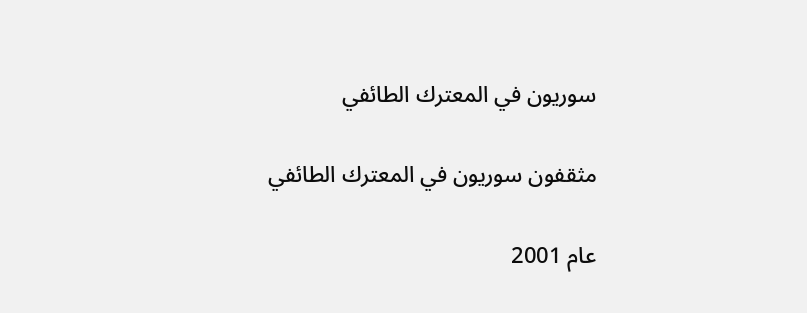سوريون في المعترك الطائفي

مثقفون سوريون في المعترك الطائفي

عام 2001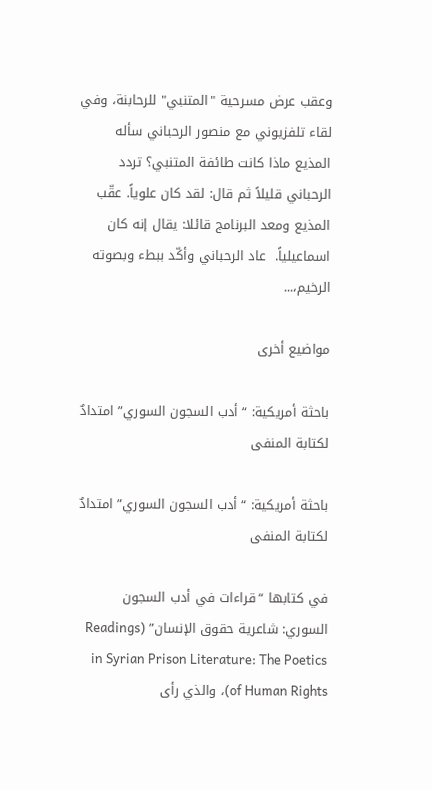وعقب عرض مسرحية "المتنبي" للرحابنة، وفي لقاء تلفزيوني مع منصور الرحباني سأله المذيع ماذا كانت طائفة المتنبي؟ تردد الرحباني قليلاً ثم قال: لقد كان علوياً. عقّب المذيع ومعد البرنامج قائلا: يقال إنه كان اسماعيلياً.  عاد الرحباني وأكّد ببطء وبصوته الرخيم،...

مواضيع أخرى

باحثة أمريكية: “أدب السجون السوري” امتدادٌ لكتابة المنفى

باحثة أمريكية: “أدب السجون السوري” امتدادٌ لكتابة المنفى

في كتابها “قراءات في أدب السجون السوري: شاعرية حقوق الإنسان” (Readings in Syrian Prison Literature: The Poetics of Human Rights)، والذي رأى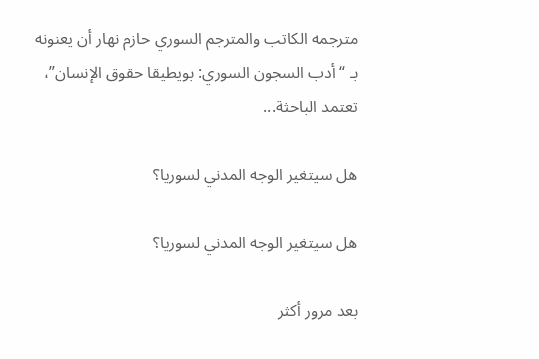مترجمه الكاتب والمترجم السوري حازم نهار أن يعنونه بـ “أدب السجون السوري: بويطيقا حقوق الإنسان”، تعتمد الباحثة...

هل سيتغير الوجه المدني لسوريا؟

هل سيتغير الوجه المدني لسوريا؟

بعد مرور أكثر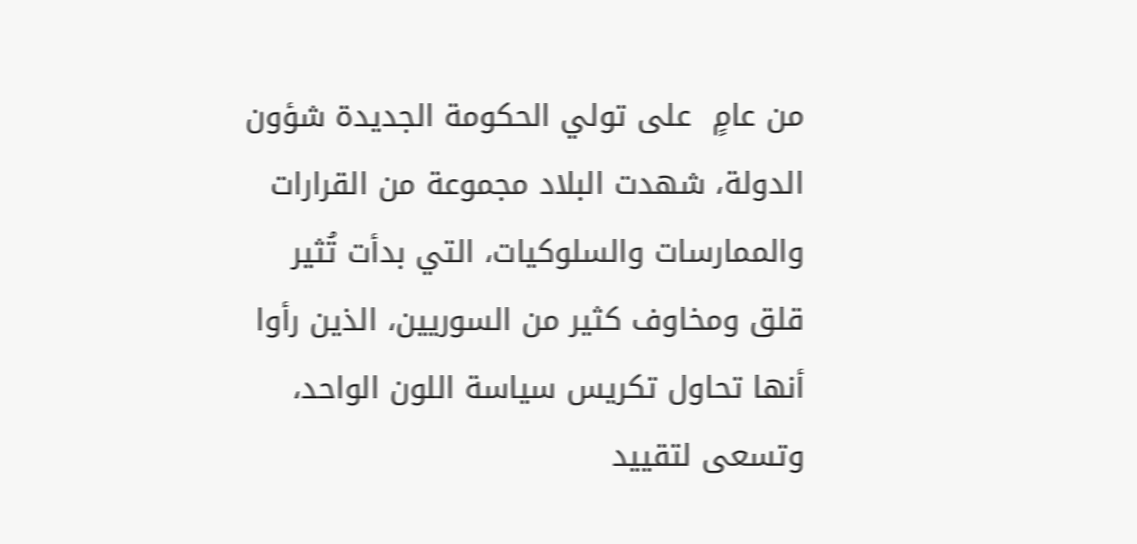من عامٍ  على تولي الحكومة الجديدة شؤون الدولة، شهدت البلاد مجموعة من القرارات والممارسات والسلوكيات، التي بدأت تُثير قلق ومخاوف كثير من السوريين، الذين رأوا أنها تحاول تكريس سياسة اللون الواحد، وتسعى لتقييد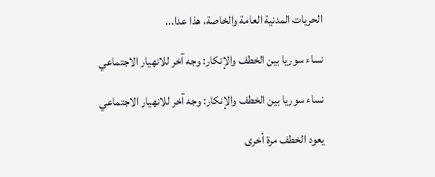الحريات المدنية العامة والخاصة، هذا عدا...

نساء سوريا بين الخطف والإنكار: وجه آخر للانهيار الاجتماعي

نساء سوريا بين الخطف والإنكار: وجه آخر للانهيار الاجتماعي

يعود الخطف مرة أخرى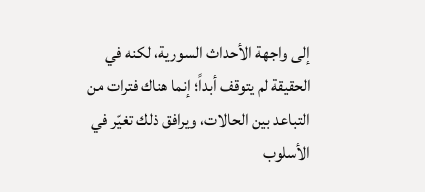إلى واجهة الأحداث السورية، لكنه في الحقيقة لم يتوقف أبداً؛ إنما هناك فترات من التباعد بين الحالات، ويرافق ذلك تغيّر في الأسلوب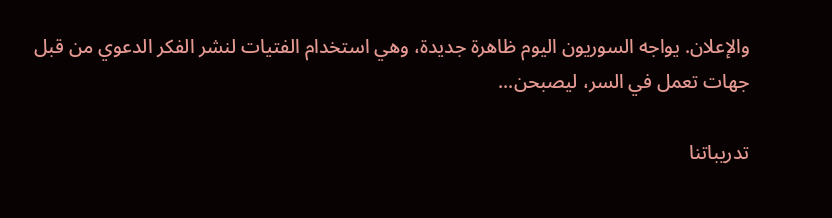والإعلان. يواجه السوريون اليوم ظاهرة جديدة، وهي استخدام الفتيات لنشر الفكر الدعوي من قبل جهات تعمل في السر، ليصبحن...

تدريباتنا